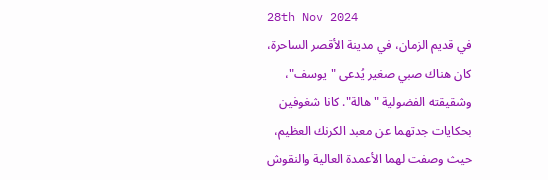28th Nov 2024
في قديم الزمان، في مدينة الأقصر الساحرة، كان هناك صبي صغير يُدعى "يوسف"، وشقيقته الفضولية "هالة". كانا شغوفين بحكايات جدتهما عن معبد الكرنك العظيم، حيث وصفت لهما الأعمدة العالية والنقوش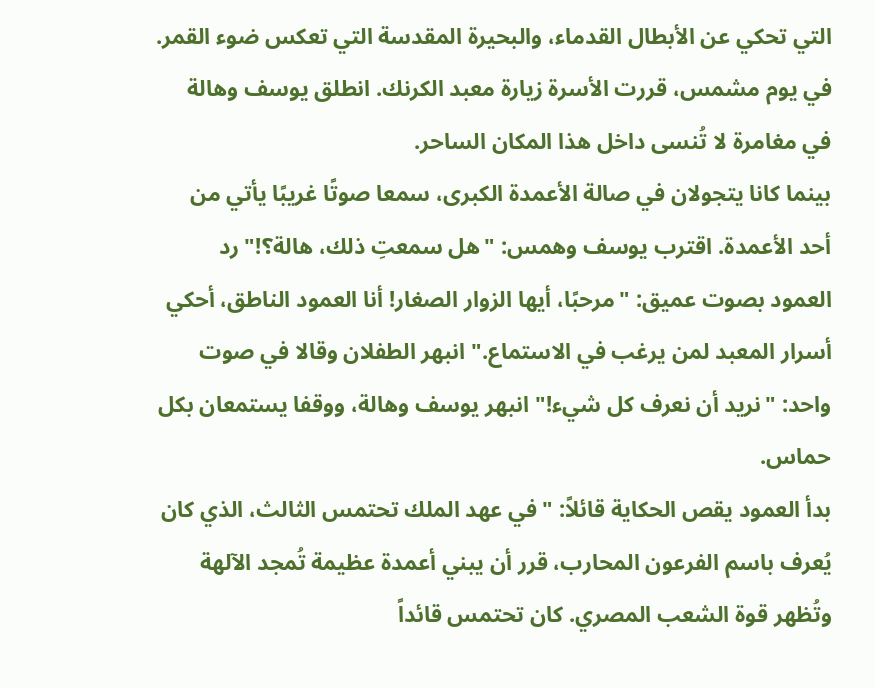التي تحكي عن الأبطال القدماء، والبحيرة المقدسة التي تعكس ضوء القمر. في يوم مشمس، قررت الأسرة زيارة معبد الكرنك. انطلق يوسف وهالة في مغامرة لا تُنسى داخل هذا المكان الساحر.
بينما كانا يتجولان في صالة الأعمدة الكبرى، سمعا صوتًا غريبًا يأتي من أحد الأعمدة. اقترب يوسف وهمس: "هل سمعتِ ذلك، هالة؟!" رد العمود بصوت عميق: "مرحبًا، أيها الزوار الصغار! أنا العمود الناطق، أحكي أسرار المعبد لمن يرغب في الاستماع." انبهر الطفلان وقالا في صوت واحد: "نريد أن نعرف كل شيء!" انبهر يوسف وهالة، ووقفا يستمعان بكل حماس.
بدأ العمود يقص الحكاية قائلاً: "في عهد الملك تحتمس الثالث، الذي كان يُعرف باسم الفرعون المحارب، قرر أن يبني أعمدة عظيمة تُمجد الآلهة وتُظهر قوة الشعب المصري. كان تحتمس قائداً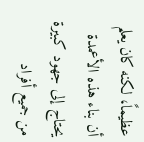عظيماً، لكنه كان يعلم أن بناء هذه الأعمدة يحتاج إلى جهود كبيرة من جميع أفراد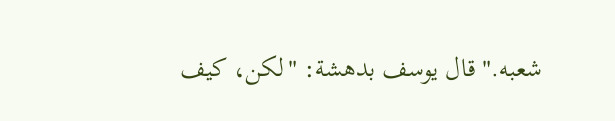شعبه." قال يوسف بدهشة: "لكن، كيف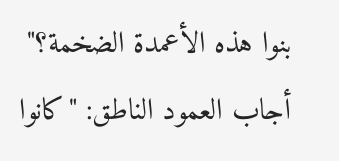بنوا هذه الأعمدة الضخمة؟"
أجاب العمود الناطق: "كانوا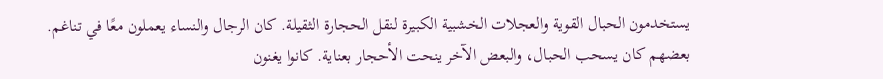يستخدمون الحبال القوية والعجلات الخشبية الكبيرة لنقل الحجارة الثقيلة. كان الرجال والنساء يعملون معًا في تناغم. بعضهم كان يسحب الحبال، والبعض الآخر ينحت الأحجار بعناية. كانوا يغنون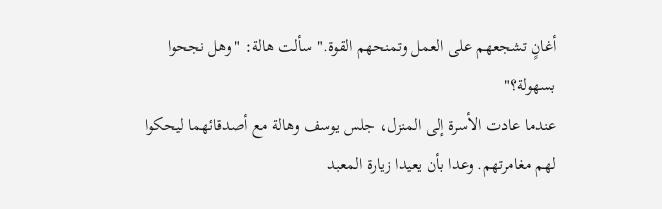أغانٍ تشجعهم على العمل وتمنحهم القوة." سألت هالة: "وهل نجحوا بسهولة؟"
عندما عادت الأسرة إلى المنزل، جلس يوسف وهالة مع أصدقائهما ليحكوا لهم مغامرتهم. وعدا بأن يعيدا زيارة المعبد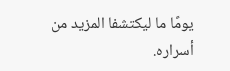يومًا ما ليكتشفا المزيد من أسراره.